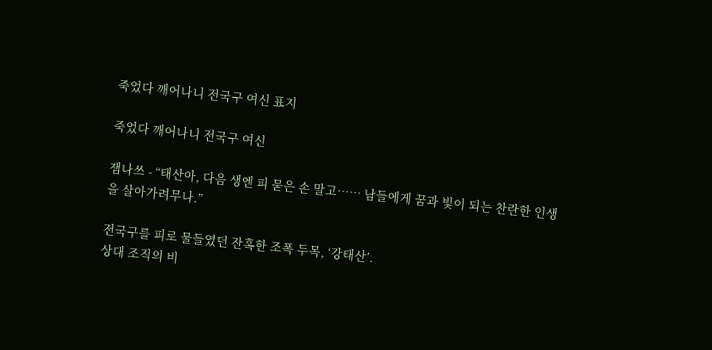죽었다 깨어나니 전국구 여신 표지

죽었다 깨어나니 전국구 여신

잼나쓰 - “태산아, 다음 생엔 피 묻은 손 말고…… 남들에게 꿈과 빛이 되는 찬란한 인생을 살아가려무나.”

전국구를 피로 물들였던 잔혹한 조폭 두목, ‘강태산’.
상대 조직의 비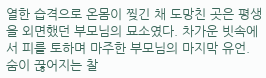열한 습격으로 온몸이 찢긴 채 도망친 곳은 평생을 외면했던 부모님의 묘소였다. 차가운 빗속에서 피를 토하며 마주한 부모님의 마지막 유언. 숨이 끊어지는 찰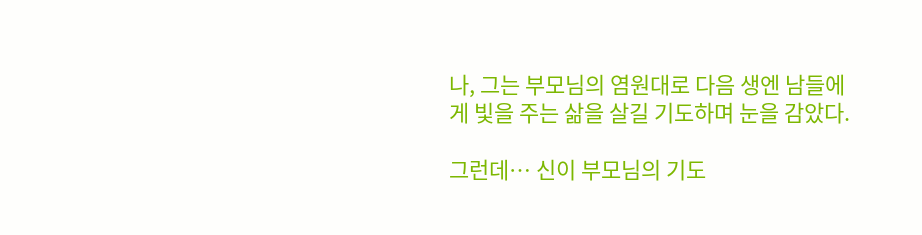나, 그는 부모님의 염원대로 다음 생엔 남들에게 빛을 주는 삶을 살길 기도하며 눈을 감았다.

그런데… 신이 부모님의 기도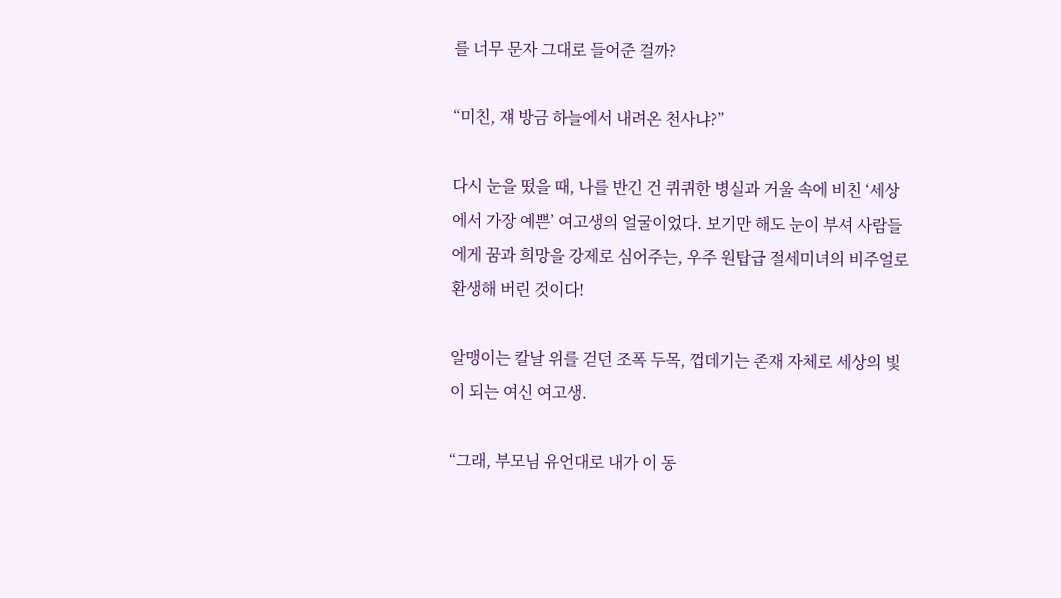를 너무 문자 그대로 들어준 걸까?

“미친, 쟤 방금 하늘에서 내려온 천사냐?”

다시 눈을 떴을 때, 나를 반긴 건 퀴퀴한 병실과 거울 속에 비친 ‘세상에서 가장 예쁜’ 여고생의 얼굴이었다. 보기만 해도 눈이 부셔 사람들에게 꿈과 희망을 강제로 심어주는, 우주 원탑급 절세미녀의 비주얼로 환생해 버린 것이다!

알맹이는 칼날 위를 걷던 조폭 두목, 껍데기는 존재 자체로 세상의 빛이 되는 여신 여고생.

“그래, 부모님 유언대로 내가 이 동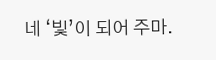네 ‘빛’이 되어 주마.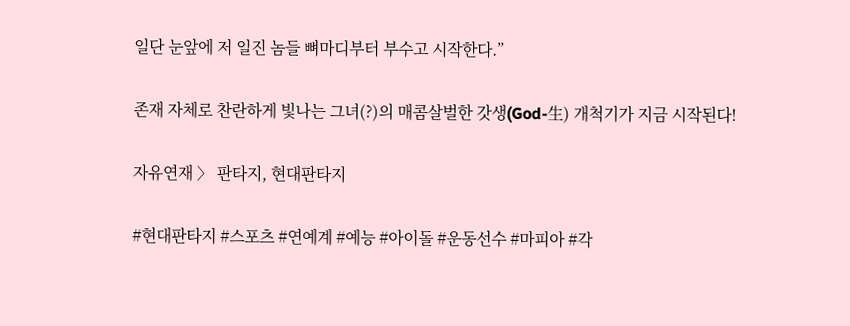일단 눈앞에 저 일진 놈들 뼈마디부터 부수고 시작한다.”

존재 자체로 찬란하게 빛나는 그녀(?)의 매콤살벌한 갓생(God-生) 개척기가 지금 시작된다!

자유연재 〉 판타지, 현대판타지

#현대판타지 #스포츠 #연예계 #예능 #아이돌 #운동선수 #마피아 #각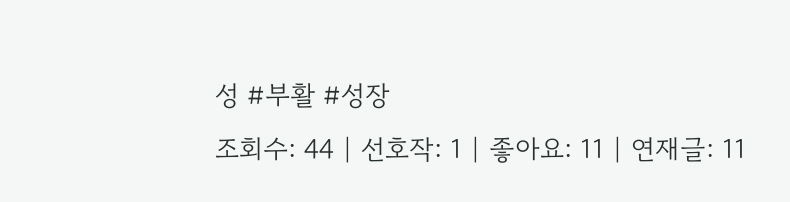성 #부활 #성장
조회수: 44 | 선호작: 1 | 좋아요: 11 | 연재글: 11